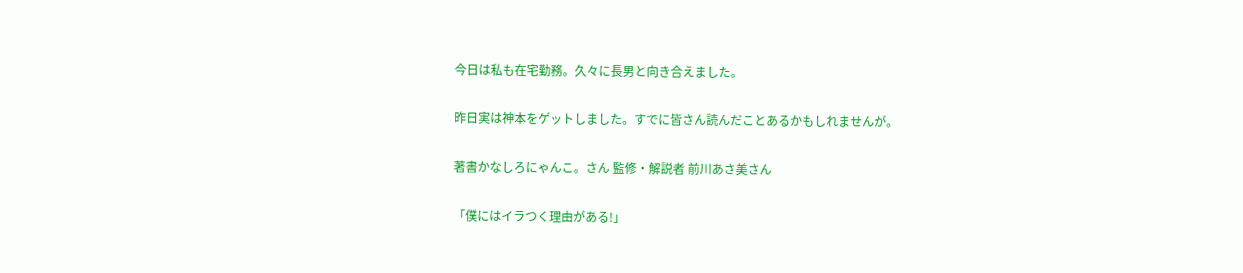今日は私も在宅勤務。久々に長男と向き合えました。

昨日実は神本をゲットしました。すでに皆さん読んだことあるかもしれませんが。

著書かなしろにゃんこ。さん 監修・解説者 前川あさ美さん

「僕にはイラつく理由がある!」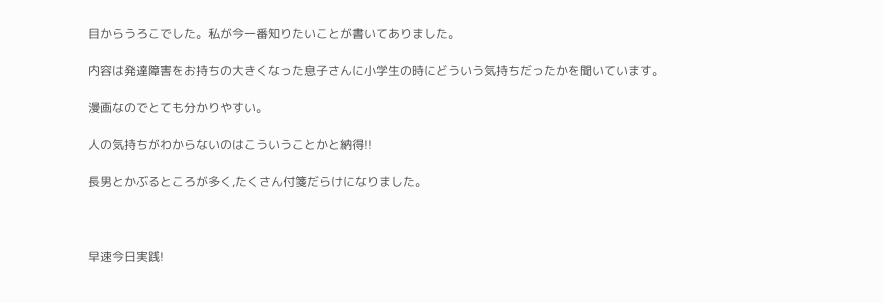目からうろこでした。私が今一番知りたいことが書いてありました。

内容は発達障害をお持ちの大きくなった息子さんに小学生の時にどういう気持ちだったかを聞いています。

漫画なのでとても分かりやすい。

人の気持ちがわからないのはこういうことかと納得!!

長男とかぶるところが多く,たくさん付箋だらけになりました。



早速今日実践!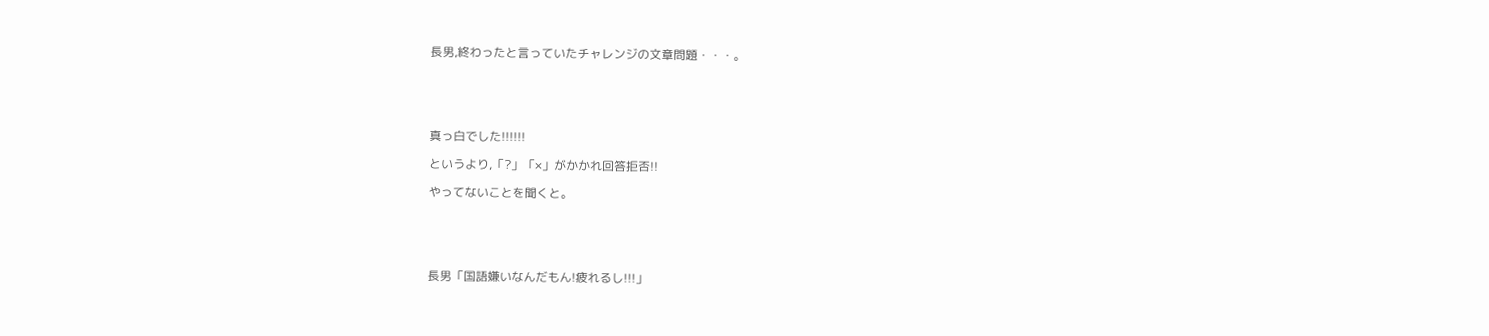長男,終わったと言っていたチャレンジの文章問題・・・。





真っ白でした!!!!!!

というより,「?」「×」がかかれ回答拒否!!

やってないことを聞くと。





長男「国語嫌いなんだもん!疲れるし!!!」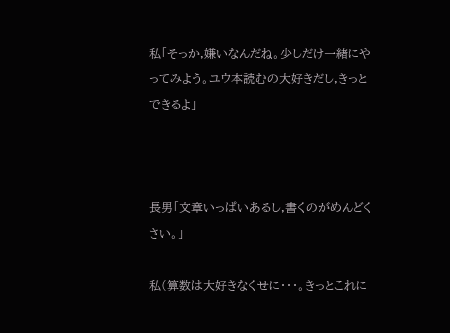私「そっか,嫌いなんだね。少しだけ一緒にやってみよう。ユウ本読むの大好きだし,きっとできるよ」



長男「文章いっぱいあるし,書くのがめんどくさい。」

私(算数は大好きなくせに・・・。きっとこれに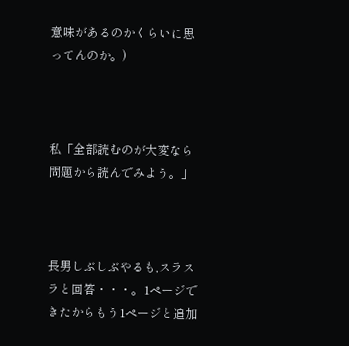意味があるのかくらいに思ってんのか。)



私「全部読むのが大変なら問題から読んでみよう。」



長男しぶしぶやるも,スラスラと回答・・・。1ページできたからもう1ページと追加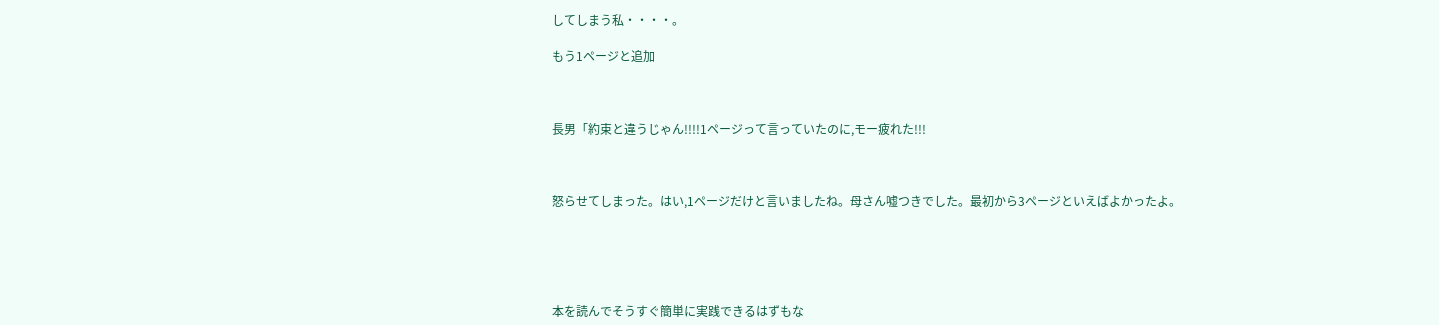してしまう私・・・・。

もう1ページと追加



長男「約束と違うじゃん!!!!1ページって言っていたのに,モー疲れた!!!



怒らせてしまった。はい,1ページだけと言いましたね。母さん嘘つきでした。最初から3ページといえばよかったよ。





本を読んでそうすぐ簡単に実践できるはずもな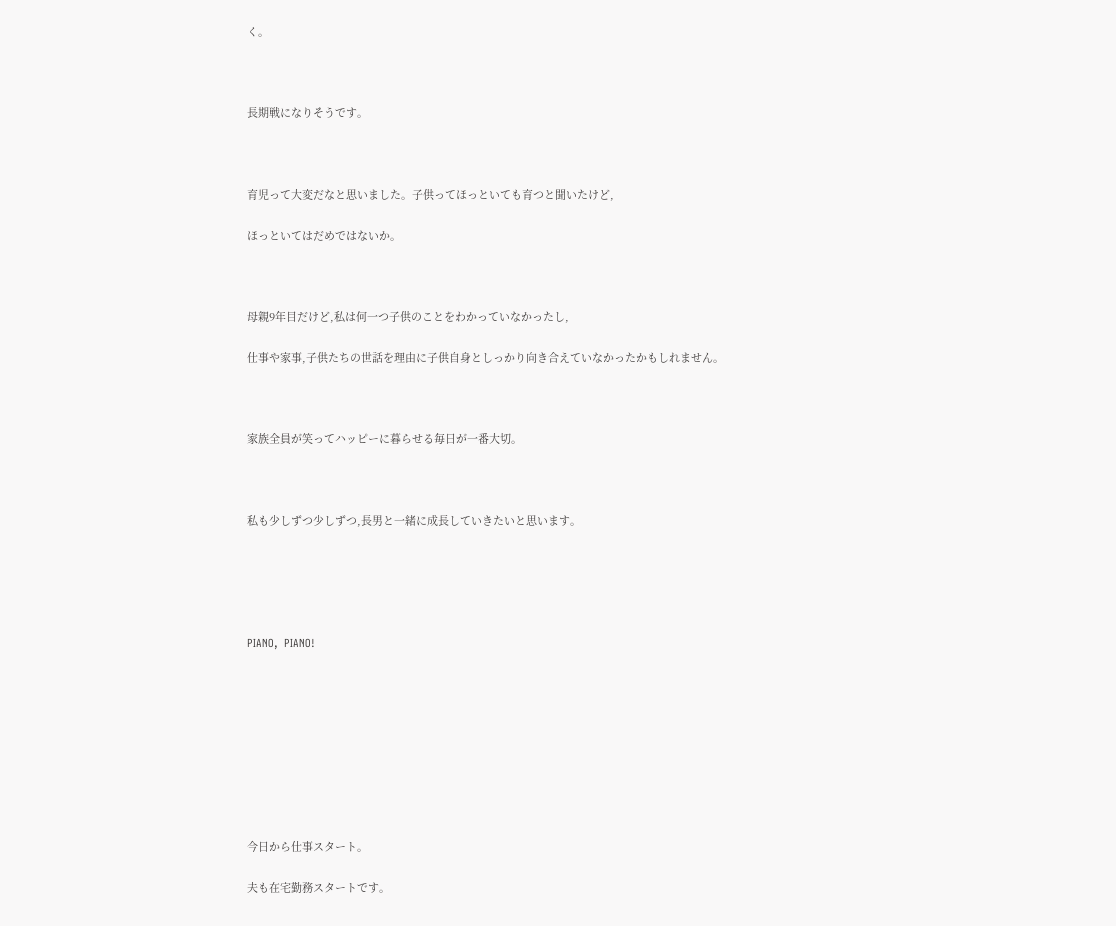く。



長期戦になりそうです。



育児って大変だなと思いました。子供ってほっといても育つと聞いたけど,

ほっといてはだめではないか。



母親9年目だけど,私は何一つ子供のことをわかっていなかったし,

仕事や家事,子供たちの世話を理由に子供自身としっかり向き合えていなかったかもしれません。



家族全員が笑ってハッピーに暮らせる毎日が一番大切。



私も少しずつ少しずつ,長男と一緒に成長していきたいと思います。





PIANO,  PIANO!









今日から仕事スタート。

夫も在宅勤務スタートです。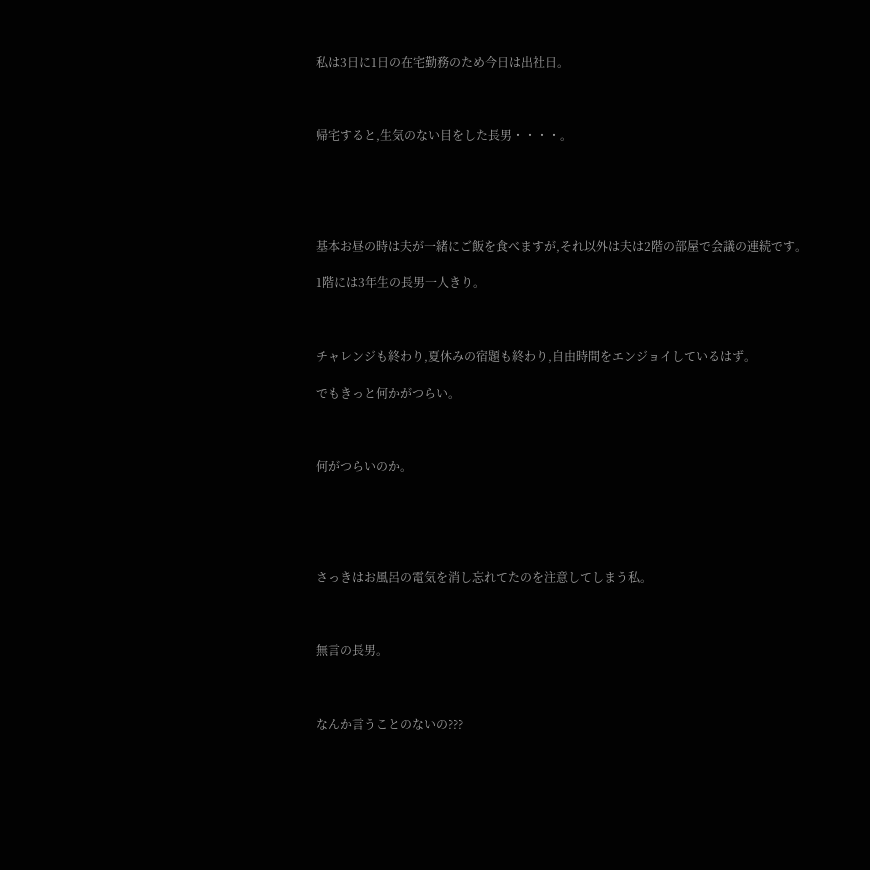私は3日に1日の在宅勤務のため今日は出社日。



帰宅すると,生気のない目をした長男・・・・。





基本お昼の時は夫が一緒にご飯を食べますが,それ以外は夫は2階の部屋で会議の連続です。

1階には3年生の長男一人きり。



チャレンジも終わり,夏休みの宿題も終わり,自由時間をエンジョイしているはず。

でもきっと何かがつらい。



何がつらいのか。





さっきはお風呂の電気を消し忘れてたのを注意してしまう私。



無言の長男。



なんか言うことのないの???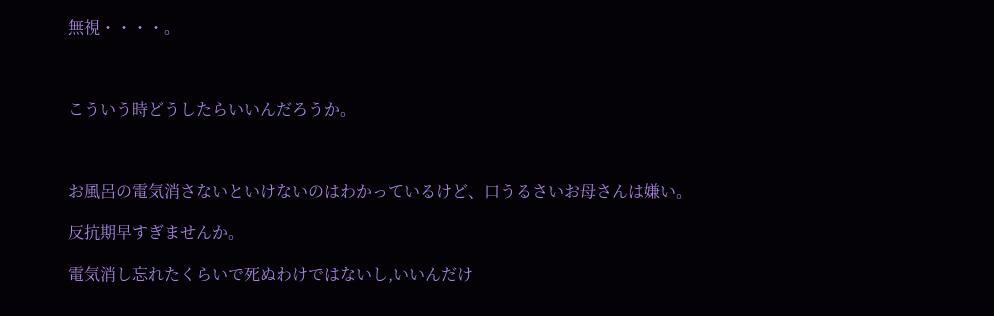無視・・・・。



こういう時どうしたらいいんだろうか。



お風呂の電気消さないといけないのはわかっているけど、口うるさいお母さんは嫌い。

反抗期早すぎませんか。

電気消し忘れたくらいで死ぬわけではないし,いいんだけ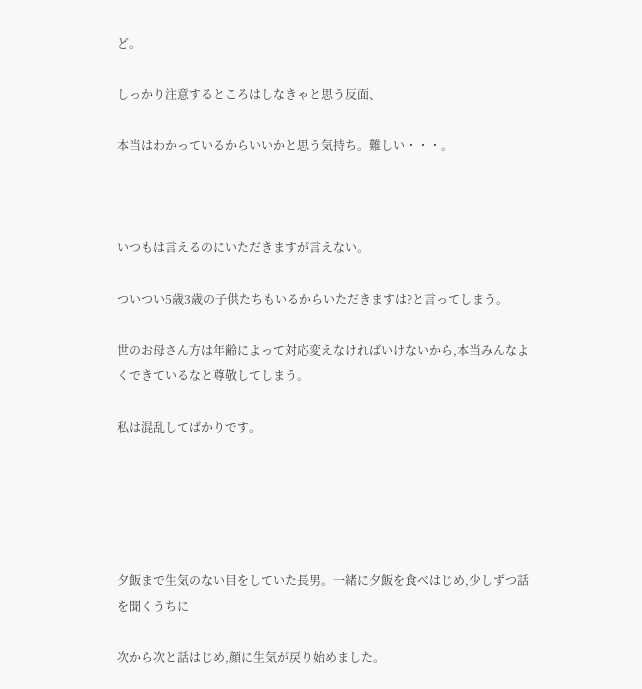ど。

しっかり注意するところはしなきゃと思う反面、

本当はわかっているからいいかと思う気持ち。難しい・・・。



いつもは言えるのにいただきますが言えない。

ついつい5歳3歳の子供たちもいるからいただきますは?と言ってしまう。

世のお母さん方は年齢によって対応変えなければいけないから,本当みんなよくできているなと尊敬してしまう。

私は混乱してばかりです。





夕飯まで生気のない目をしていた長男。一緒に夕飯を食べはじめ,少しずつ話を聞くうちに

次から次と話はじめ,顔に生気が戻り始めました。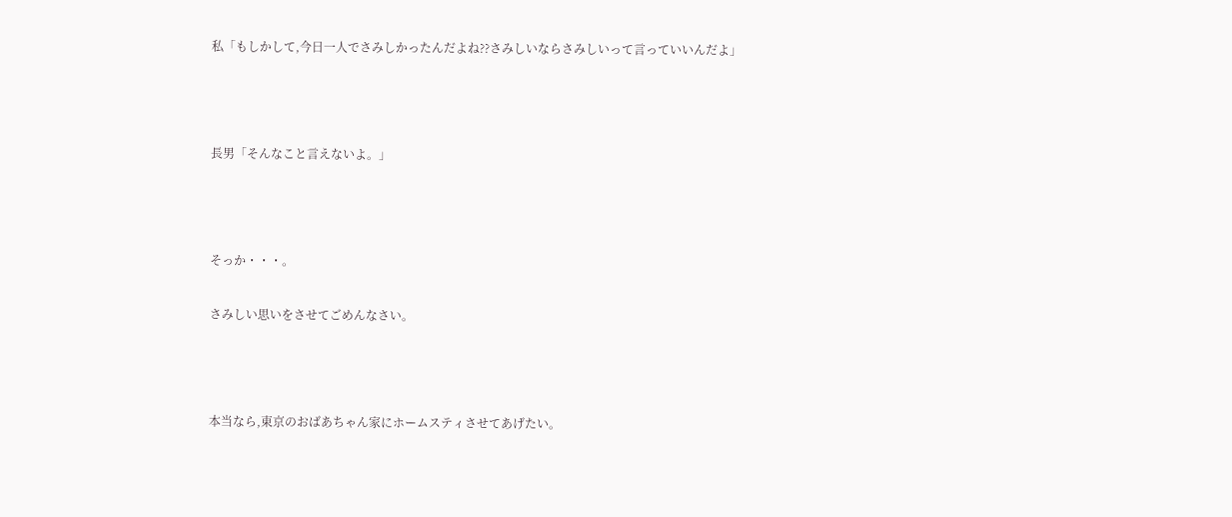私「もしかして,今日一人でさみしかったんだよね??さみしいならさみしいって言っていいんだよ」



長男「そんなこと言えないよ。」



そっか・・・。

さみしい思いをさせてごめんなさい。



本当なら,東京のおばあちゃん家にホームスティさせてあげたい。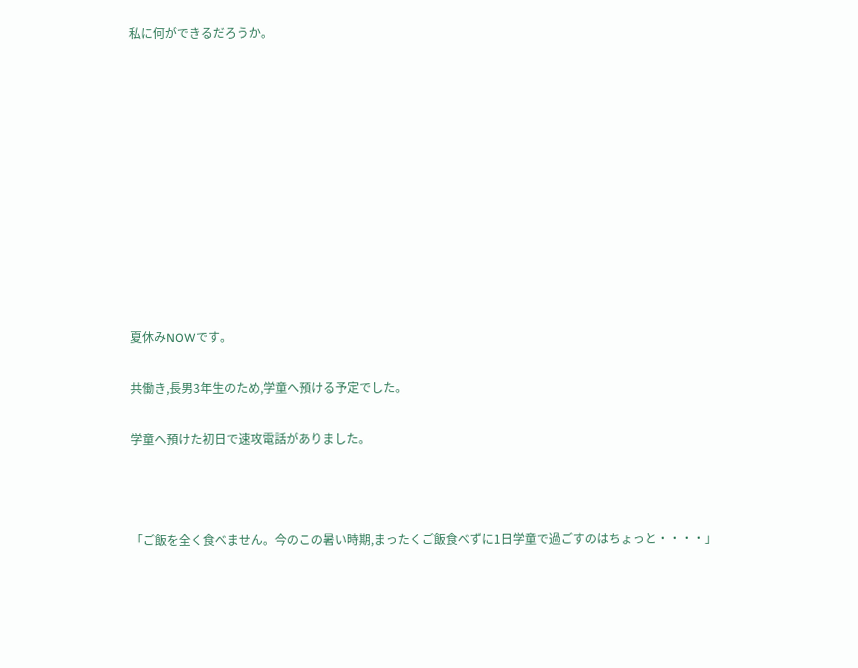私に何ができるだろうか。











夏休みNOWです。

共働き,長男3年生のため,学童へ預ける予定でした。

学童へ預けた初日で速攻電話がありました。



「ご飯を全く食べません。今のこの暑い時期,まったくご飯食べずに1日学童で過ごすのはちょっと・・・・」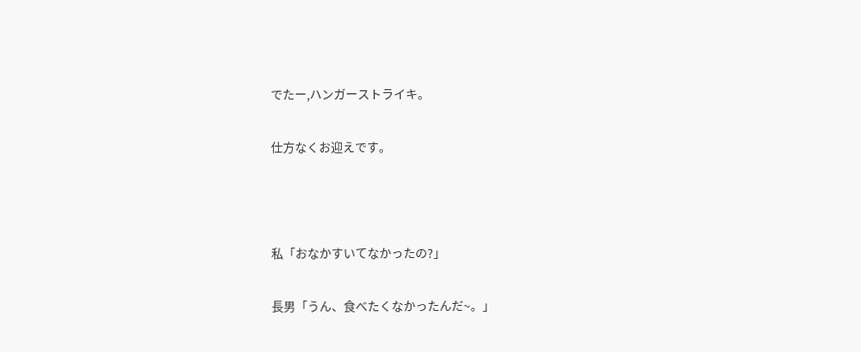でたー,ハンガーストライキ。

仕方なくお迎えです。



私「おなかすいてなかったの?」

長男「うん、食べたくなかったんだ~。」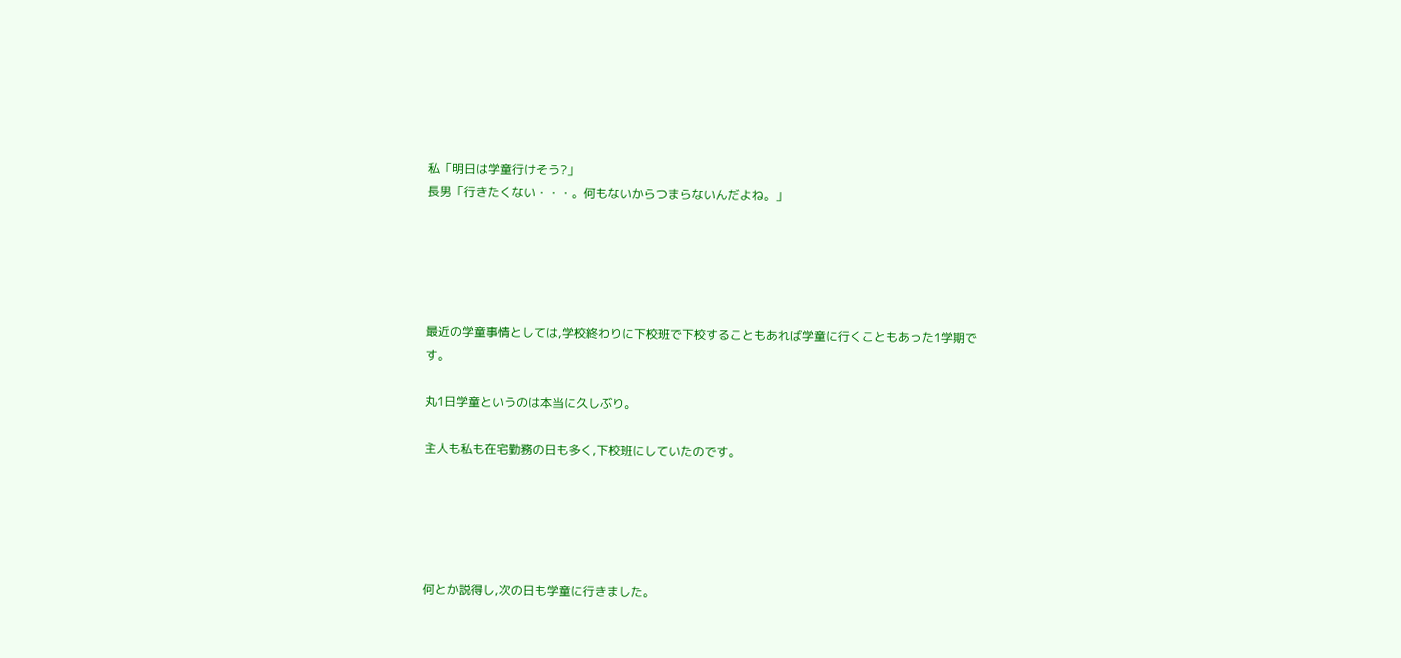私「明日は学童行けそう?」
長男「行きたくない・・・。何もないからつまらないんだよね。」





最近の学童事情としては,学校終わりに下校班で下校することもあれば学童に行くこともあった1学期です。

丸1日学童というのは本当に久しぶり。

主人も私も在宅勤務の日も多く,下校班にしていたのです。





何とか説得し,次の日も学童に行きました。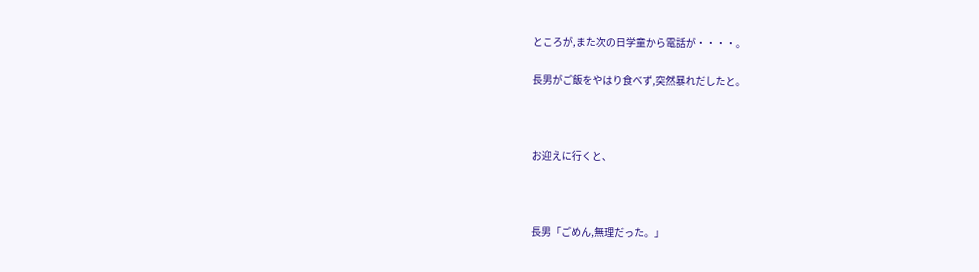ところが,また次の日学童から電話が・・・・。

長男がご飯をやはり食べず,突然暴れだしたと。



お迎えに行くと、



長男「ごめん,無理だった。」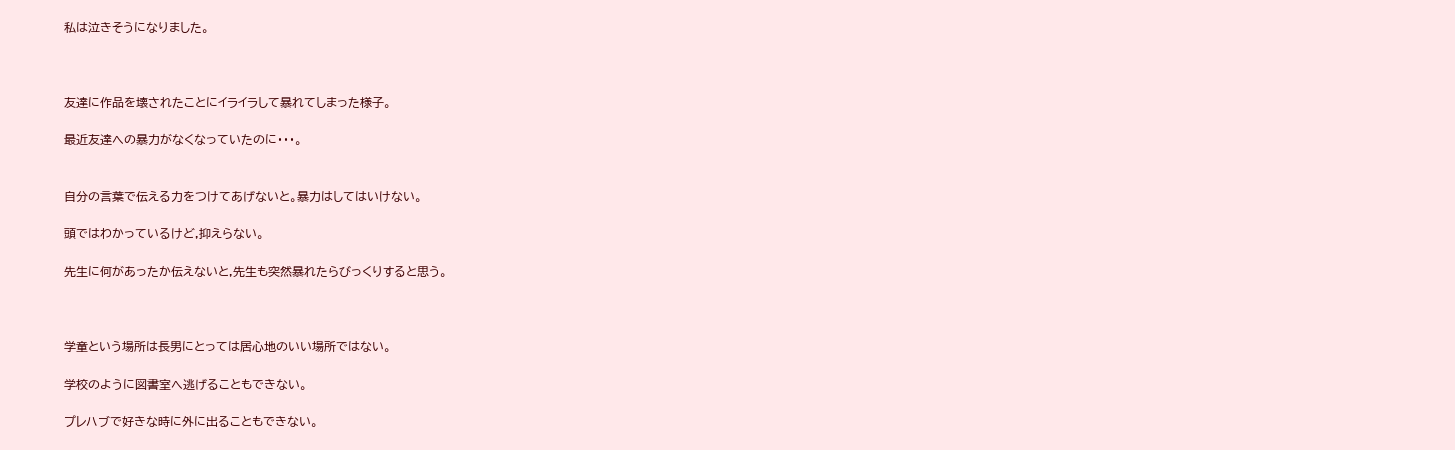私は泣きそうになりました。



友達に作品を壊されたことにイライラして暴れてしまった様子。

最近友達への暴力がなくなっていたのに・・・。


自分の言葉で伝える力をつけてあげないと。暴力はしてはいけない。

頭ではわかっているけど,抑えらない。

先生に何があったか伝えないと,先生も突然暴れたらびっくりすると思う。



学童という場所は長男にとっては居心地のいい場所ではない。

学校のように図書室へ逃げることもできない。

プレハブで好きな時に外に出ることもできない。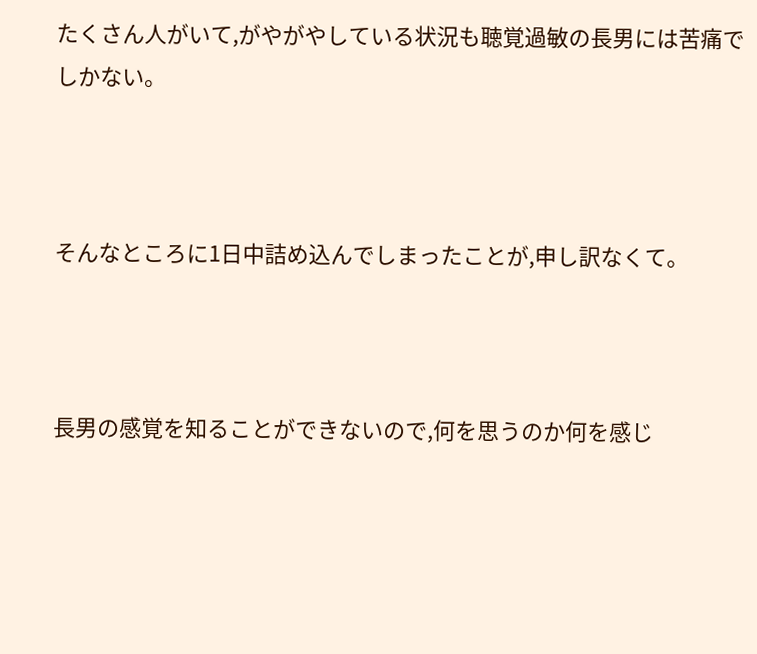たくさん人がいて,がやがやしている状況も聴覚過敏の長男には苦痛でしかない。



そんなところに1日中詰め込んでしまったことが,申し訳なくて。



長男の感覚を知ることができないので,何を思うのか何を感じ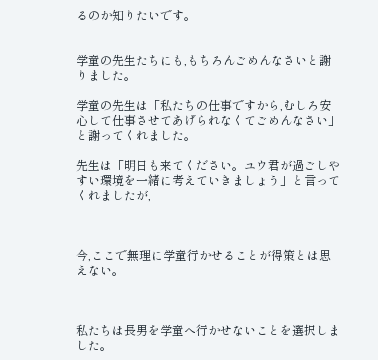るのか知りたいです。


学童の先生たちにも,もちろんごめんなさいと謝りました。

学童の先生は「私たちの仕事ですから,むしろ安心して仕事させてあげられなくてごめんなさい」と謝ってくれました。

先生は「明日も来てください。ユウ君が過ごしやすい環境を一緒に考えていきましょう」と言ってくれましたが,



今,ここで無理に学童行かせることが得策とは思えない。



私たちは長男を学童へ行かせないことを選択しました。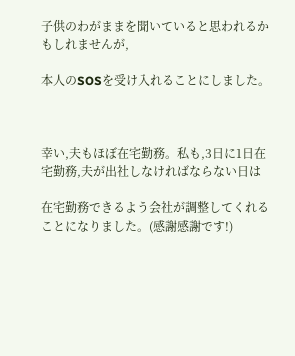子供のわがままを聞いていると思われるかもしれませんが,

本人のSOSを受け入れることにしました。



幸い,夫もほぼ在宅勤務。私も,3日に1日在宅勤務,夫が出社しなければならない日は

在宅勤務できるよう会社が調整してくれることになりました。(感謝感謝です!)